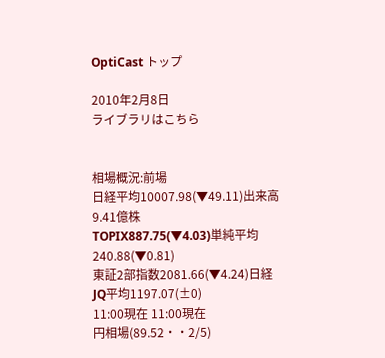OptiCast トップ

2010年2月8日
ライブラリはこちら


相場概況:前場
日経平均10007.98(▼49.11)出来高9.41億株
TOPIX887.75(▼4.03)単純平均240.88(▼0.81)
東証2部指数2081.66(▼4.24)日経JQ平均1197.07(±0)
11:00現在 11:00現在
円相場(89.52・・2/5)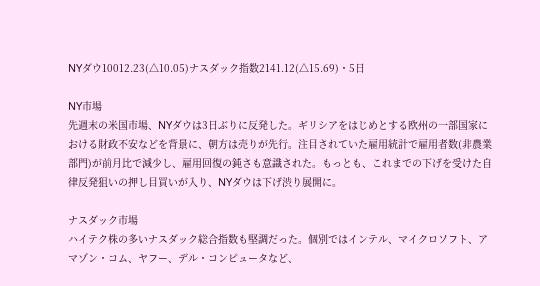NYダウ10012.23(△10.05)ナスダック指数2141.12(△15.69)・5日

NY市場
先週末の米国市場、NYダウは3日ぶりに反発した。ギリシアをはじめとする欧州の一部国家における財政不安などを背景に、朝方は売りが先行。注目されていた雇用統計で雇用者数(非農業部門)が前月比で減少し、雇用回復の鈍さも意識された。もっとも、これまでの下げを受けた自律反発狙いの押し目買いが入り、NYダウは下げ渋り展開に。

ナスダック市場
ハイテク株の多いナスダック総合指数も堅調だった。個別ではインテル、マイクロソフト、アマゾン・コム、ヤフー、デル・コンピュータなど、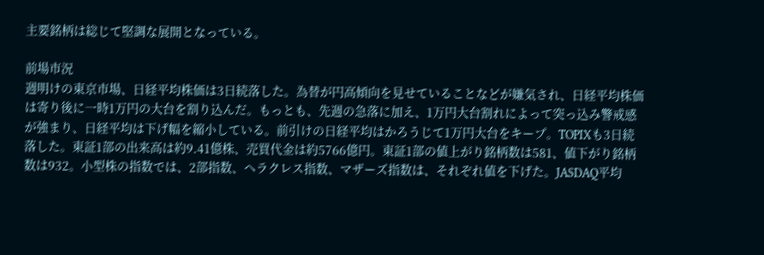主要銘柄は総じて堅調な展開となっている。

前場市況
週明けの東京市場、日経平均株価は3日続落した。為替が円高傾向を見せていることなどが嫌気され、日経平均株価は寄り後に一時1万円の大台を割り込んだ。もっとも、先週の急落に加え、1万円大台割れによって突っ込み警戒感が強まり、日経平均は下げ幅を縮小している。前引けの日経平均はかろうじて1万円大台をキープ。TOPIXも3日続落した。東証1部の出来高は約9.41億株、売買代金は約5766億円。東証1部の値上がり銘柄数は581、値下がり銘柄数は932。小型株の指数では、2部指数、ヘラクレス指数、マザーズ指数は、それぞれ値を下げた。JASDAQ平均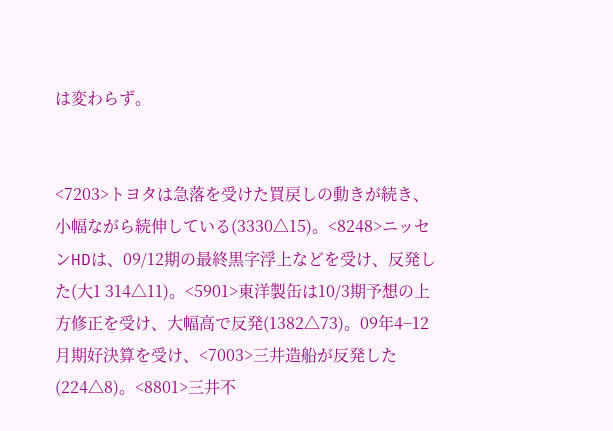は変わらず。


<7203>トヨタは急落を受けた買戻しの動きが続き、小幅ながら続伸している(3330△15)。<8248>ニッセンHDは、09/12期の最終黒字浮上などを受け、反発した(大1 314△11)。<5901>東洋製缶は10/3期予想の上方修正を受け、大幅高で反発(1382△73)。09年4−12月期好決算を受け、<7003>三井造船が反発した(224△8)。<8801>三井不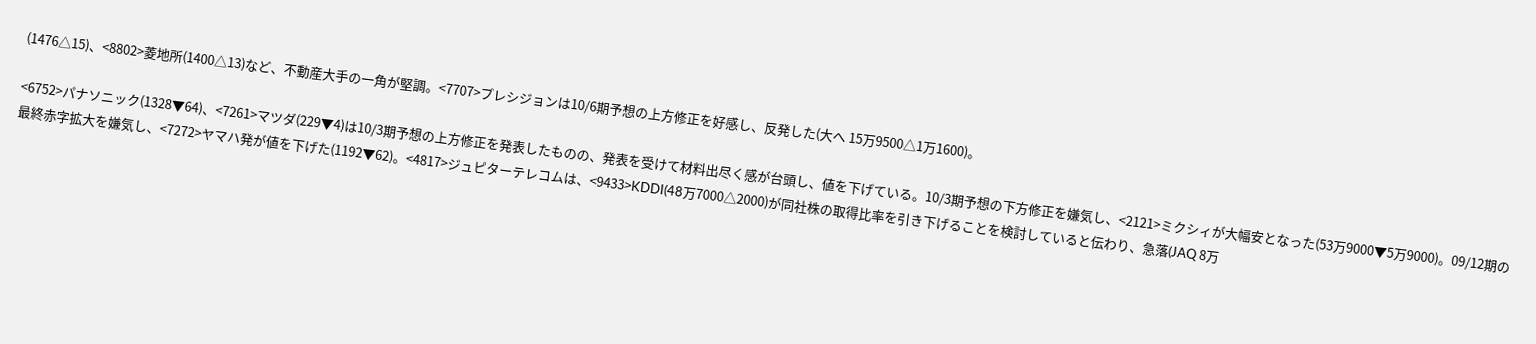(1476△15)、<8802>菱地所(1400△13)など、不動産大手の一角が堅調。<7707>プレシジョンは10/6期予想の上方修正を好感し、反発した(大へ 15万9500△1万1600)。

<6752>パナソニック(1328▼64)、<7261>マツダ(229▼4)は10/3期予想の上方修正を発表したものの、発表を受けて材料出尽く感が台頭し、値を下げている。10/3期予想の下方修正を嫌気し、<2121>ミクシィが大幅安となった(53万9000▼5万9000)。09/12期の最終赤字拡大を嫌気し、<7272>ヤマハ発が値を下げた(1192▼62)。<4817>ジュピターテレコムは、<9433>KDDI(48万7000△2000)が同社株の取得比率を引き下げることを検討していると伝わり、急落(JAQ 8万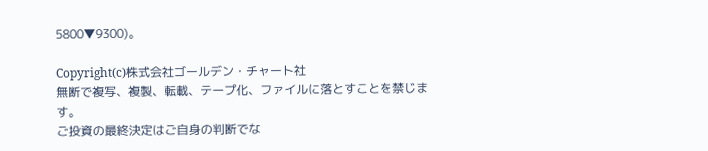5800▼9300)。

Copyright(c)株式会社ゴールデン・チャート社
無断で複写、複製、転載、テープ化、ファイルに落とすことを禁じます。
ご投資の最終決定はご自身の判断でな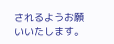されるようお願いいたします。